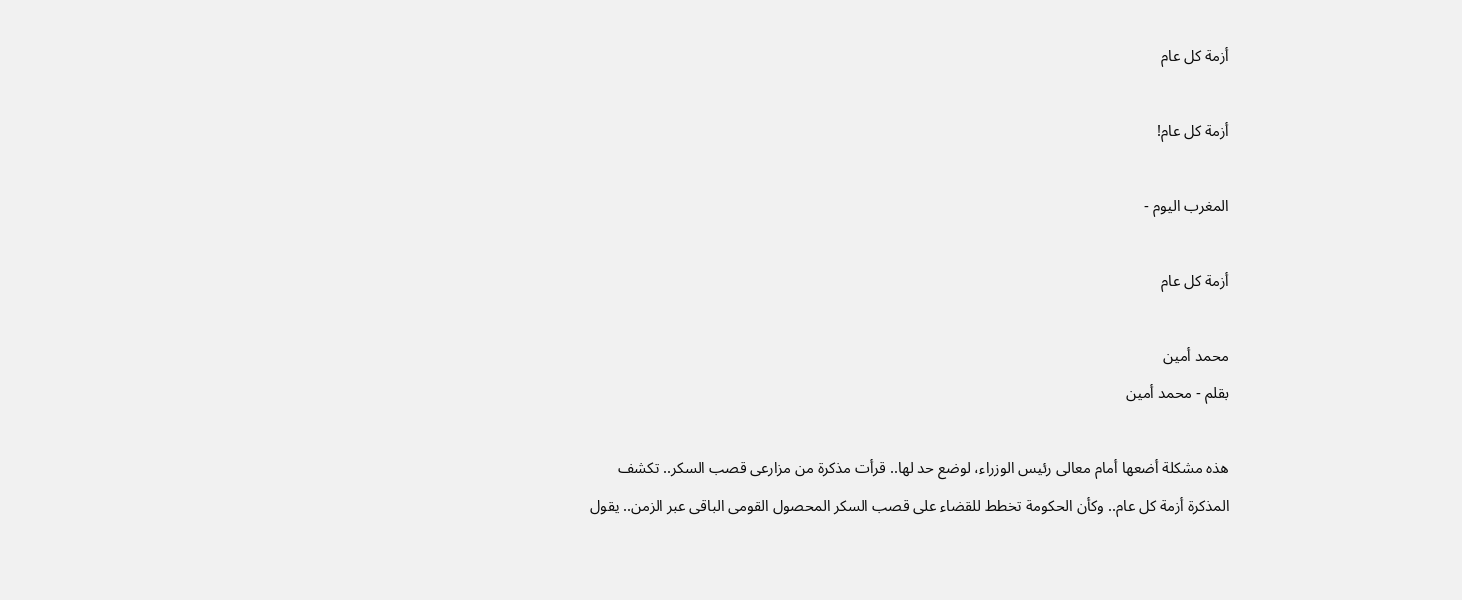أزمة كل عام

أزمة كل عام!

المغرب اليوم -

أزمة كل عام

محمد أمين
بقلم - محمد أمين

هذه مشكلة أضعها أمام معالى رئيس الوزراء، لوضع حد لها.. قرأت مذكرة من مزارعى قصب السكر.. تكشف المذكرة أزمة كل عام.. وكأن الحكومة تخطط للقضاء على قصب السكر المحصول القومى الباقى عبر الزمن.. يقول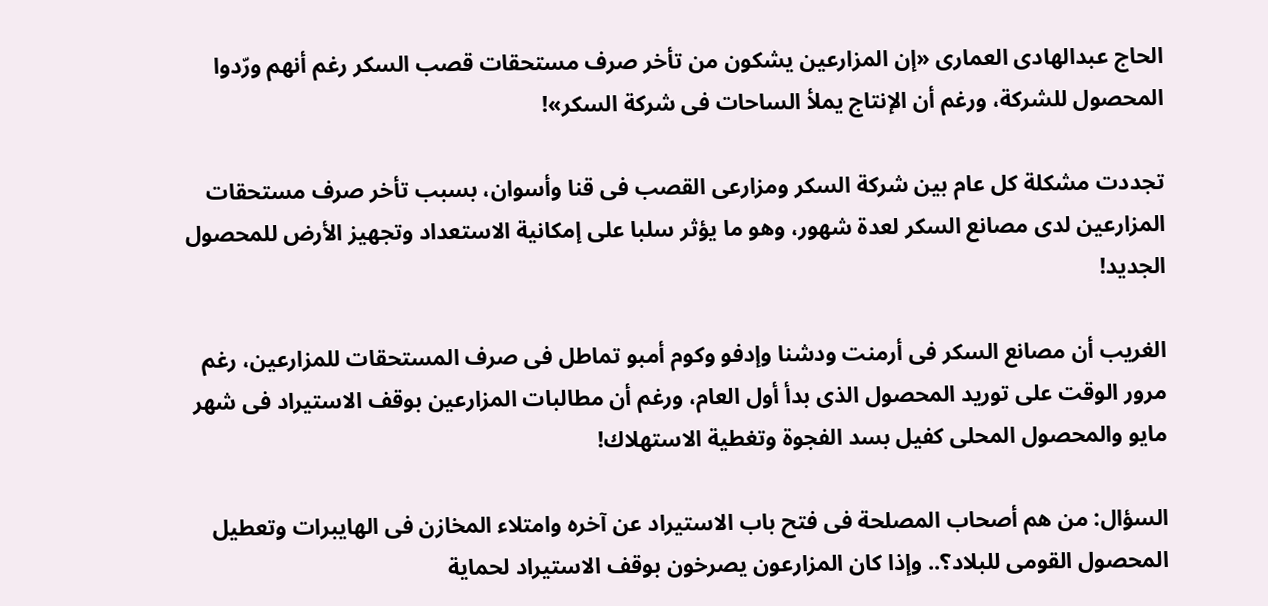الحاج عبدالهادى العمارى «إن المزارعين يشكون من تأخر صرف مستحقات قصب السكر رغم أنهم ورّدوا المحصول للشركة، ورغم أن الإنتاج يملأ الساحات فى شركة السكر»!

تجددت مشكلة كل عام بين شركة السكر ومزارعى القصب فى قنا وأسوان، بسبب تأخر صرف مستحقات المزارعين لدى مصانع السكر لعدة شهور، وهو ما يؤثر سلبا على إمكانية الاستعداد وتجهيز الأرض للمحصول الجديد!

الغريب أن مصانع السكر فى أرمنت ودشنا وإدفو وكوم أمبو تماطل فى صرف المستحقات للمزارعين، رغم مرور الوقت على توريد المحصول الذى بدأ أول العام، ورغم أن مطالبات المزارعين بوقف الاستيراد فى شهر مايو والمحصول المحلى كفيل بسد الفجوة وتغطية الاستهلاك!

السؤال: من هم أصحاب المصلحة فى فتح باب الاستيراد عن آخره وامتلاء المخازن فى الهايبرات وتعطيل المحصول القومى للبلاد؟.. وإذا كان المزارعون يصرخون بوقف الاستيراد لحماية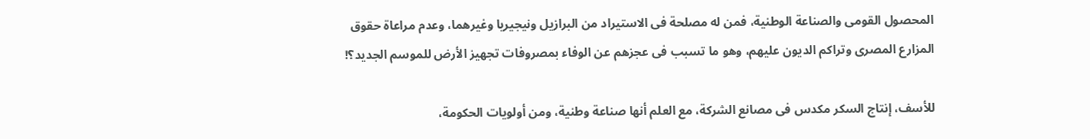المحصول القومى والصناعة الوطنية، فمن له مصلحة فى الاستيراد من البرازيل ونيجيريا وغيرهما، وعدم مراعاة حقوق المزارع المصرى وتراكم الديون عليهم، وهو ما تسبب فى عجزهم عن الوفاء بمصروفات تجهيز الأرض للموسم الجديد؟!

للأسف، إنتاج السكر مكدس فى مصانع الشركة، مع العلم أنها صناعة وطنية، ومن أولويات الحكومة،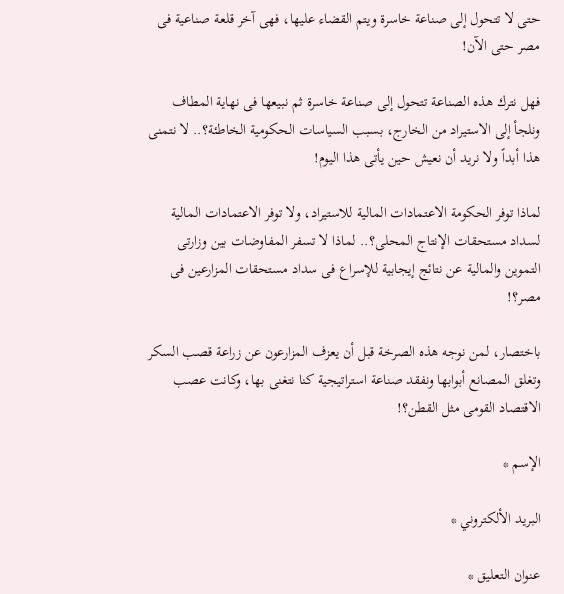حتى لا تتحول إلى صناعة خاسرة ويتم القضاء عليها، فهى آخر قلعة صناعية فى مصر حتى الآن!

فهل نترك هذه الصناعة تتحول إلى صناعة خاسرة ثم نبيعها فى نهاية المطاف ونلجأ إلى الاستيراد من الخارج، بسبب السياسات الحكومية الخاطئة؟.. لا نتمنى هذا أبداً ولا نريد أن نعيش حين يأتى هذا اليوم!

لماذا توفر الحكومة الاعتمادات المالية للاستيراد، ولا توفر الاعتمادات المالية لسداد مستحقات الإنتاج المحلى؟.. لماذا لا تسفر المفاوضات بين وزارتى التموين والمالية عن نتائج إيجابية للإسراع فى سداد مستحقات المزارعين فى مصر؟!

باختصار، لمن نوجه هذه الصرخة قبل أن يعزف المزارعون عن زراعة قصب السكر وتغلق المصانع أبوابها ونفقد صناعة استراتيجية كنا نتغنى بها، وكانت عصب الاقتصاد القومى مثل القطن؟!

الإسم *

البريد الألكتروني *

عنوان التعليق *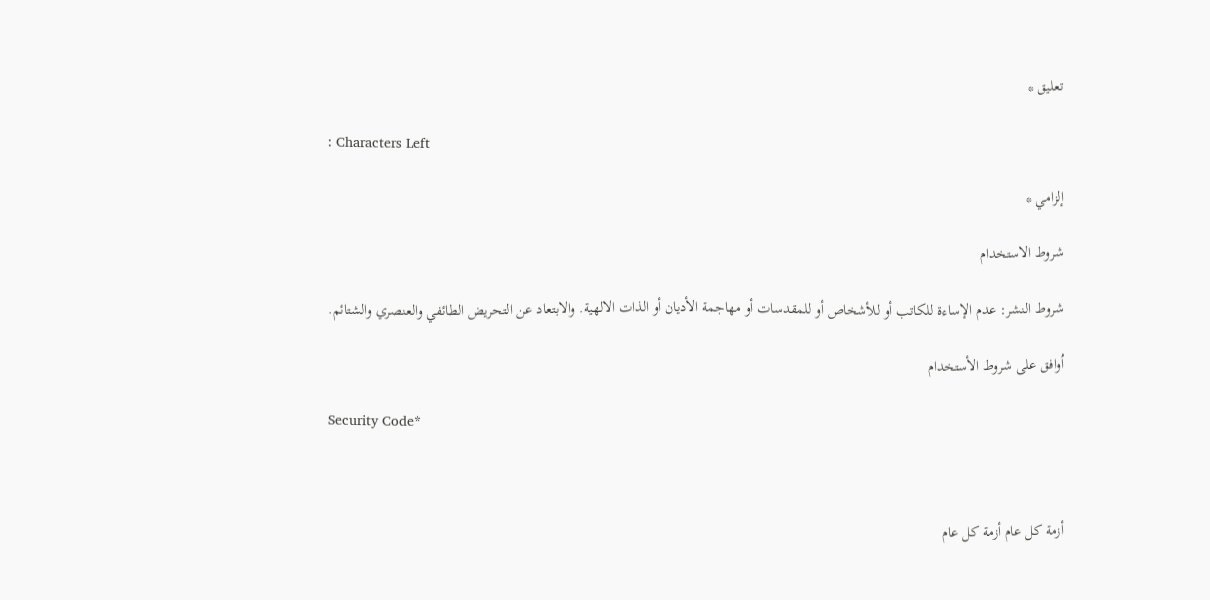تعليق *

: Characters Left

إلزامي *

شروط الاستخدام

شروط النشر: عدم الإساءة للكاتب أو للأشخاص أو للمقدسات أو مهاجمة الأديان أو الذات الالهية. والابتعاد عن التحريض الطائفي والعنصري والشتائم.

اُوافق على شروط الأستخدام

Security Code*



أزمة كل عام أزمة كل عام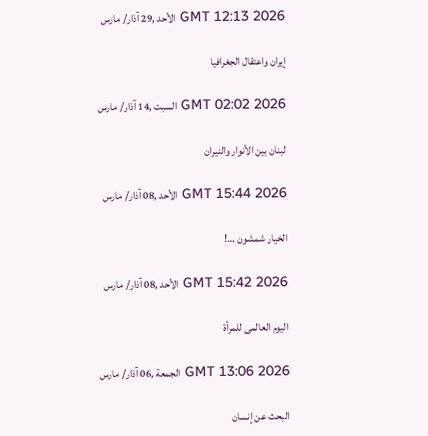GMT 12:13 2026 الأحد ,29 آذار/ مارس

إيران واعتقال الجغرافيا

GMT 02:02 2026 السبت ,14 آذار/ مارس

لبنان بين الأنوار والنيران

GMT 15:44 2026 الأحد ,08 آذار/ مارس

الخيار شمشون …!

GMT 15:42 2026 الأحد ,08 آذار/ مارس

اليوم العالمى للمرأة

GMT 13:06 2026 الجمعة ,06 آذار/ مارس

البحث عن إنسان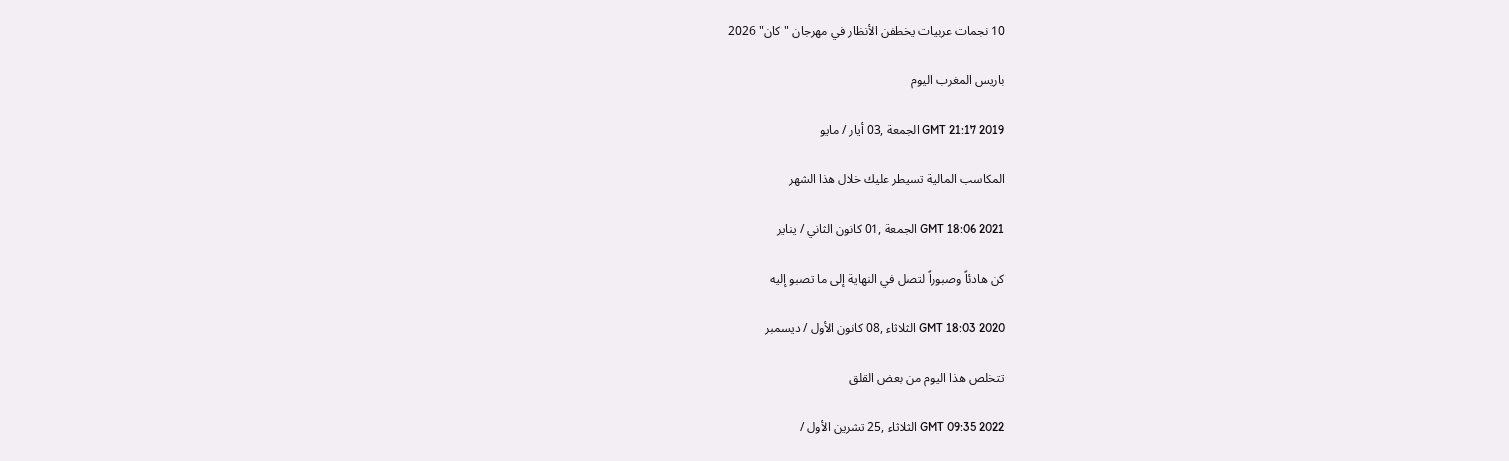10 نجمات عربيات يخطفن الأنظار في مهرجان "كان" 2026

باريس المغرب اليوم

GMT 21:17 2019 الجمعة ,03 أيار / مايو

المكاسب المالية تسيطر عليك خلال هذا الشهر

GMT 18:06 2021 الجمعة ,01 كانون الثاني / يناير

كن هادئاً وصبوراً لتصل في النهاية إلى ما تصبو إليه

GMT 18:03 2020 الثلاثاء ,08 كانون الأول / ديسمبر

تتخلص هذا اليوم من بعض القلق

GMT 09:35 2022 الثلاثاء ,25 تشرين الأول /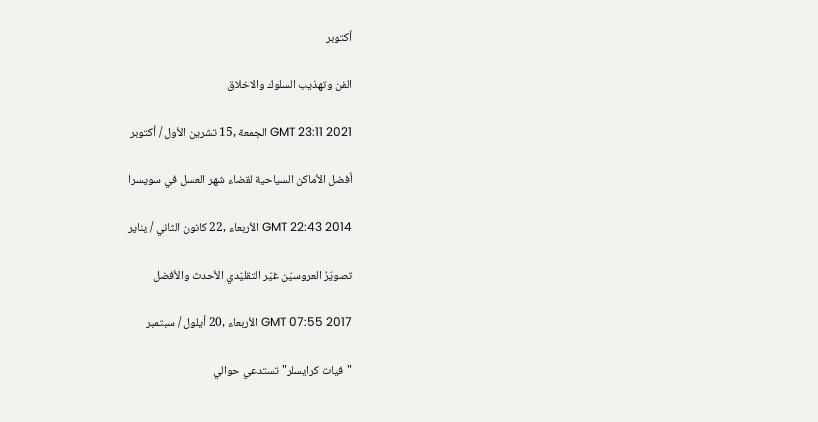أكتوبر

الفن وتهذيب السلوك والاخلاق

GMT 23:11 2021 الجمعة ,15 تشرين الأول / أكتوبر

أفضل الأماكن السياحية لقضاء شهر العسل في سويسرا

GMT 22:43 2014 الأربعاء ,22 كانون الثاني / يناير

تصويّرُ العروسيّن غيّر التقليّدي الأحدث والأفضل

GMT 07:55 2017 الأربعاء ,20 أيلول / سبتمبر

"فيات كرايسلر" تستدعي حوالي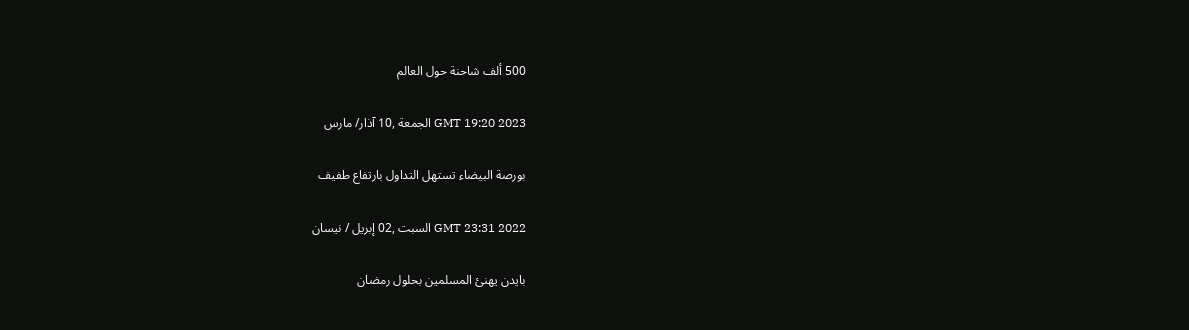500 ألف شاحنة حول العالم

GMT 19:20 2023 الجمعة ,10 آذار/ مارس

بورصة البيضاء تستهل التداول بارتفاع طفيف

GMT 23:31 2022 السبت ,02 إبريل / نيسان

بايدن يهنئ المسلمين بحلول رمضان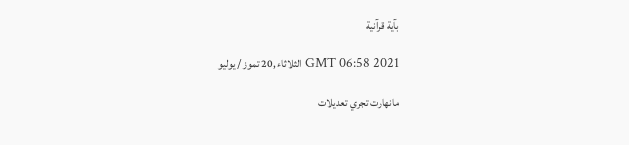بآية قرآنية

GMT 06:58 2021 الثلاثاء ,20 تموز / يوليو

مانهارت تجري تعديلات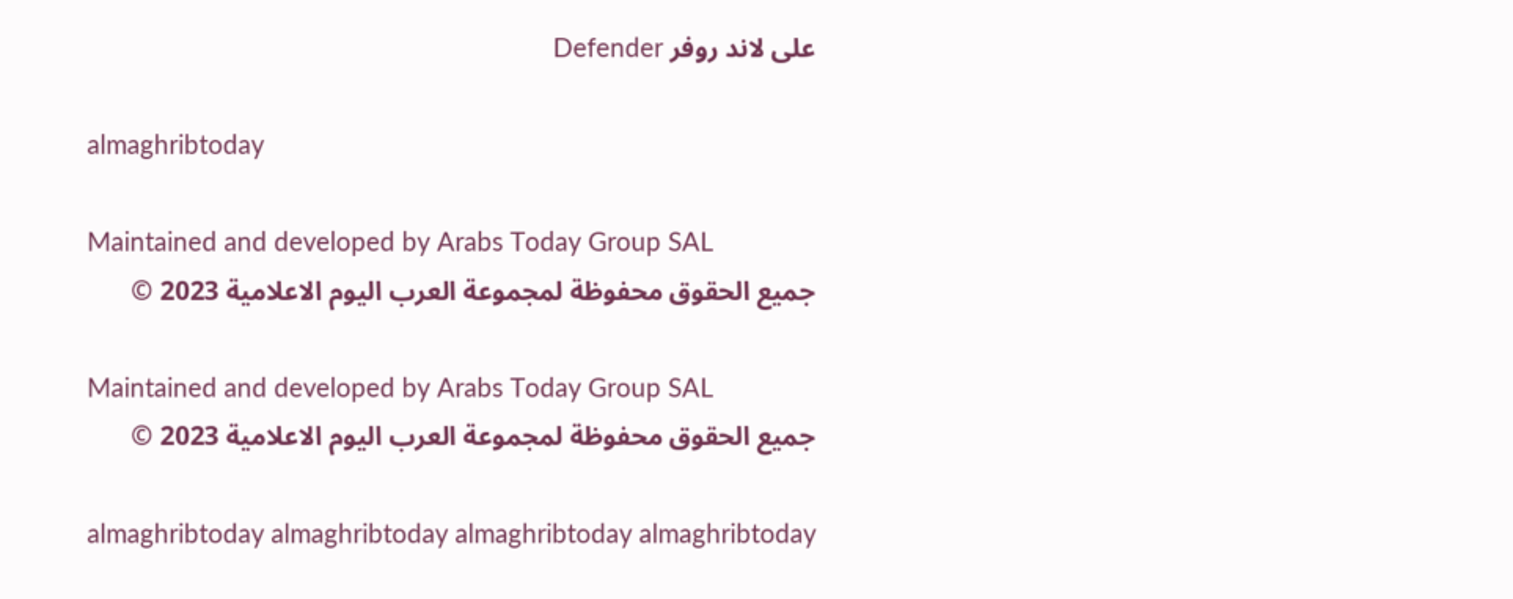على لاند روفر Defender

almaghribtoday

Maintained and developed by Arabs Today Group SAL
جميع الحقوق محفوظة لمجموعة العرب اليوم الاعلامية 2023 ©

Maintained and developed by Arabs Today Group SAL
جميع الحقوق محفوظة لمجموعة العرب اليوم الاعلامية 2023 ©

almaghribtoday almaghribtoday almaghribtoday almaghribtoday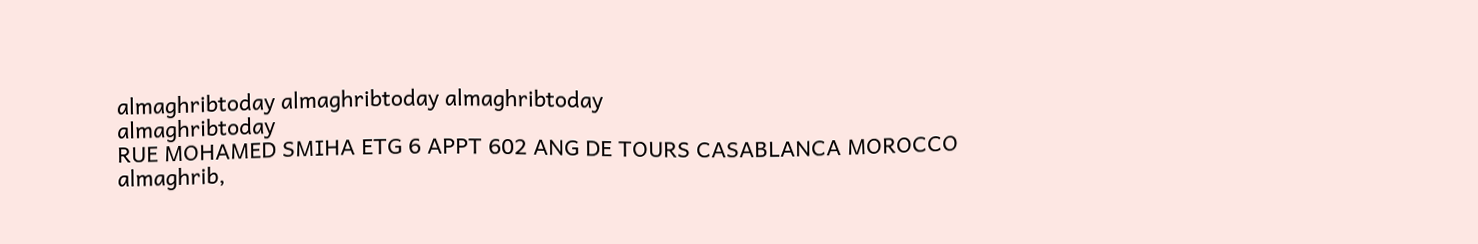almaghribtoday almaghribtoday almaghribtoday
almaghribtoday
RUE MOHAMED SMIHA ETG 6 APPT 602 ANG DE TOURS CASABLANCA MOROCCO
almaghrib,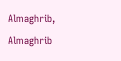Almaghrib, Almaghrib